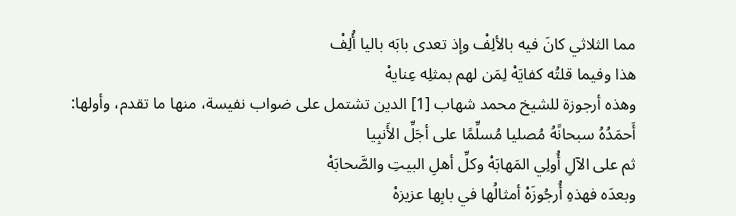مما الثلاثي كانَ فيه بالألِفْ وإذ تعدى بابَه باليا أُلِفْ
هذا وفيما قلتُه كفايَهْ لِمَن لهم بمثلِه عِنايهْ
وهذه أرجوزة للشيخ محمد شهاب [1] الدين تشتمل على ضواب نفيسة، منها ما تقدم، وأولها:
أَحمَدُهُ سبحانًهُ مُصليا مُسلِّمًا على أجَلِّ الأَنبِيا
ثم على الآلِ أُولِي المَهابَهْ وكلِّ أهلِ البيتِ والصَّحابَهْ
وبعدَه فهذهِ أُرجُوزَهْ أمثالُها في بابِها عزيزهْ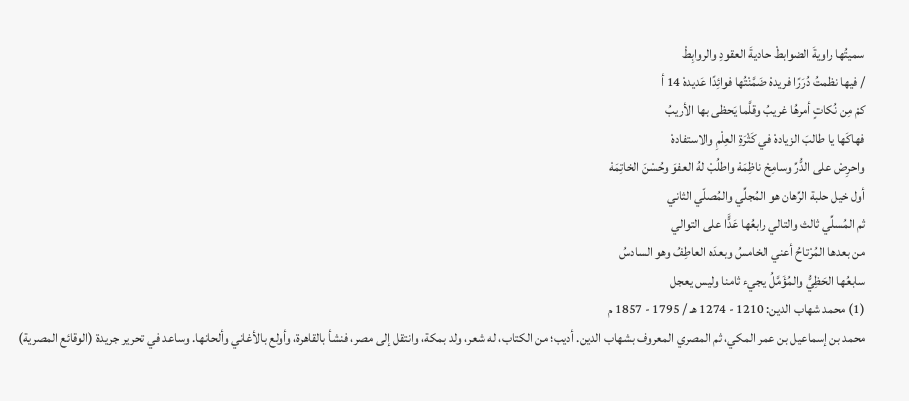سميتُها راويةَ الضوابطْ حاديةَ العقودِ والروابِطْ
/ فيها نظمتُ دُرَرًا فريدهْ ضَمَّنْتُها فوائِدًا عَديدهْ 14 أ
كمْ مِن نُكاتٍ أمرهُا غريبُ وقلَّما يَحظى بها الأريبُ
فهاكَها يا طالبَ الزيادهْ في كَثْرَةِ العِلْمِ والاستفادهْ
واحرِصْ على الدُّرِّ وسامِحْ ناظِمَهْ واطلُبْ لهُ العفوَ وحُسْنَ الخاتِمَهْ
أول خيل حلبة الرِّهان هو المُجلِّي والمُصلّي الثاني
ثم المُسلِّي ثالث والتالي رابعُها عَدًَّا على التوالي
من بعدها المُرْتاحُ أعني الخامسُ وبعدَه العاطِفُ وهو السادسُ
سابعُها الحَظِيُّ والمُؤَمَّلُ يجيء ثامنا وليس يعجل
(1) محمد شهاب الدين: 1210 - 1274 هـ / 1795 - 1857 م
محمد بن إسماعيل بن عمر المكي، ثم المصري المعروف بشهاب الدين. أديب؛ من الكتاب، له شعر، ولد بمكة، وانتقل إلى مصر، فنشأ بالقاهرة، وأولع بالأغاني وألحانها. وساعد في تحرير جريدة (الوقائع المصرية)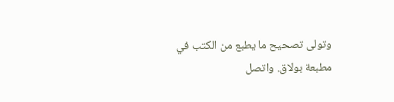وتولى تصحيح ما يطبع من الكتب في مطبعة بولاق. واتصل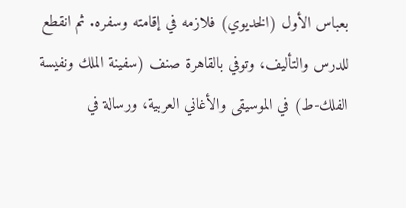بعباس الأول (الخديوي) فلازمه في إقامته وسفره. ثم انقطع للدرس والتأليف، وتوفي بالقاهرة صنف (سفينة الملك ونفيسة الفلك-ط) في الموسيقى والأغاني العربية، ورسالة في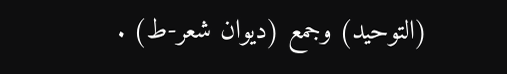(التوحيد) وجمع (ديوان شعر-ط) .